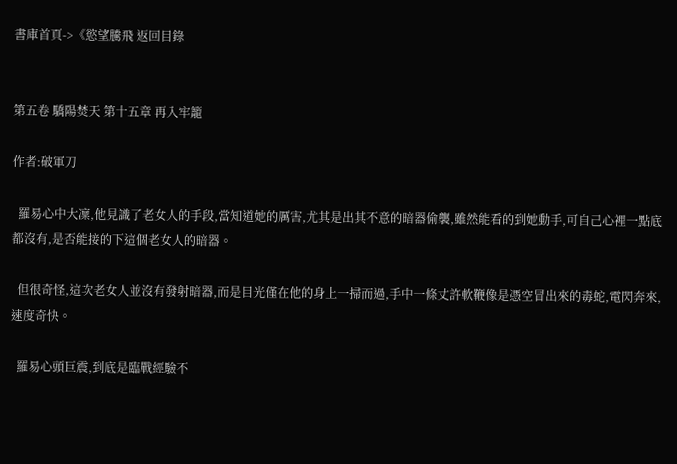書庫首頁->《慾望騰飛 返回目錄


第五卷 驕陽焚天 第十五章 再入牢籠

作者:破軍刀

  羅易心中大凜,他見識了老女人的手段,當知道她的厲害,尤其是出其不意的暗器偷襲,雖然能看的到她動手,可自己心裡一點底都沒有,是否能接的下這個老女人的暗器。

  但很奇怪,這次老女人並沒有發射暗器,而是目光僅在他的身上一掃而過,手中一條丈許軟鞭像是憑空冒出來的毒蛇,電閃奔來,速度奇快。

  羅易心頭巨震,到底是臨戰經驗不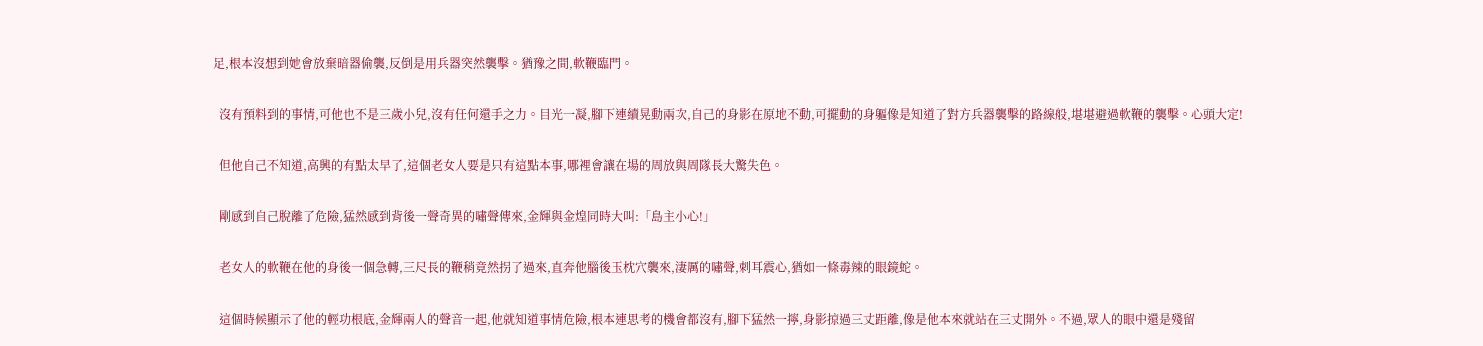足,根本沒想到她會放棄暗器偷襲,反倒是用兵器突然襲擊。猶豫之間,軟鞭臨門。

  沒有預料到的事情,可他也不是三歲小兒,沒有任何還手之力。目光一凝,腳下連續晃動兩次,自己的身影在原地不動,可擺動的身軀像是知道了對方兵器襲擊的路線般,堪堪避過軟鞭的襲擊。心頭大定!

  但他自己不知道,高興的有點太早了,這個老女人要是只有這點本事,哪裡會讓在場的周放與周隊長大驚失色。

  剛感到自己脫離了危險,猛然感到背後一聲奇異的嘯聲傳來,金輝與金煌同時大叫:「島主小心!」

  老女人的軟鞭在他的身後一個急轉,三尺長的鞭稍竟然拐了過來,直奔他腦後玉枕穴襲來,淒厲的嘯聲,刺耳震心,猶如一條毒辣的眼鏡蛇。

  這個時候顯示了他的輕功根底,金輝兩人的聲音一起,他就知道事情危險,根本連思考的機會都沒有,腳下猛然一擰,身影掠過三丈距離,像是他本來就站在三丈開外。不過,眾人的眼中還是殘留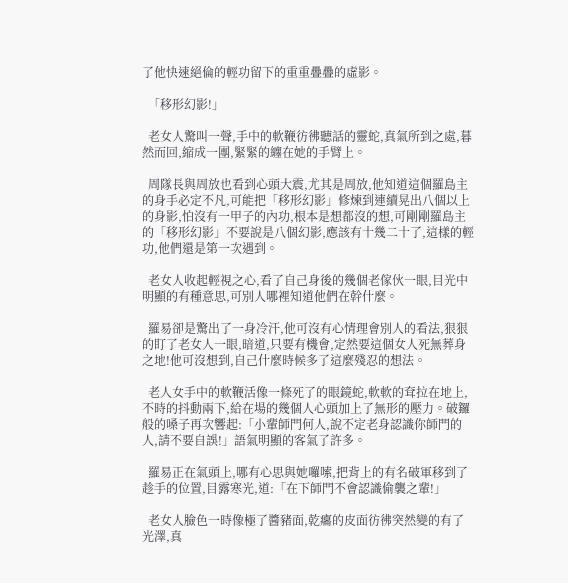了他快速絕倫的輕功留下的重重疊疊的虛影。

  「移形幻影!」

  老女人驚叫一聲,手中的軟鞭彷彿聽話的靈蛇,真氣所到之處,暮然而回,縮成一團,緊緊的纏在她的手臂上。

  周隊長與周放也看到心頭大震,尤其是周放,他知道這個羅島主的身手必定不凡,可能把「移形幻影」修煉到連續晃出八個以上的身影,怕沒有一甲子的內功,根本是想都沒的想,可剛剛羅島主的「移形幻影」不要說是八個幻影,應該有十幾二十了,這樣的輕功,他們還是第一次遇到。

  老女人收起輕視之心,看了自己身後的幾個老傢伙一眼,目光中明顯的有種意思,可別人哪裡知道他們在幹什麼。

  羅易卻是驚出了一身冷汗,他可沒有心情理會別人的看法,狠狠的盯了老女人一眼,暗道,只要有機會,定然要這個女人死無葬身之地!他可沒想到,自己什麼時候多了這麼殘忍的想法。

  老人女手中的軟鞭活像一條死了的眼鏡蛇,軟軟的耷拉在地上,不時的抖動兩下,給在場的幾個人心頭加上了無形的壓力。破鑼般的嗓子再次響起:「小輩師門何人,說不定老身認識你師門的人,請不要自誤!」語氣明顯的客氣了許多。

  羅易正在氣頭上,哪有心思與她囉嗦,把背上的有名破軍移到了趁手的位置,目露寒光,道:「在下師門不會認識偷襲之輩!」

  老女人臉色一時像極了醬豬面,乾癟的皮面彷彿突然變的有了光澤,真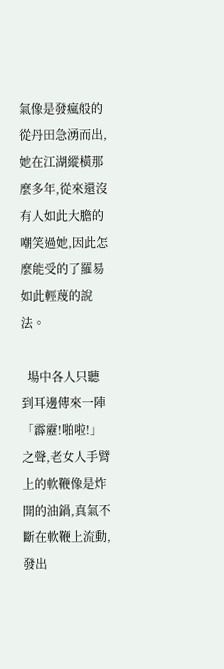氣像是發瘋般的從丹田急湧而出,她在江湖縱橫那麼多年,從來還沒有人如此大膽的嘲笑過她,因此怎麼能受的了羅易如此輕蔑的說法。

  場中各人只聽到耳邊傳來一陣「霹靂!啪啦!」之聲,老女人手臂上的軟鞭像是炸開的油鍋,真氣不斷在軟鞭上流動,發出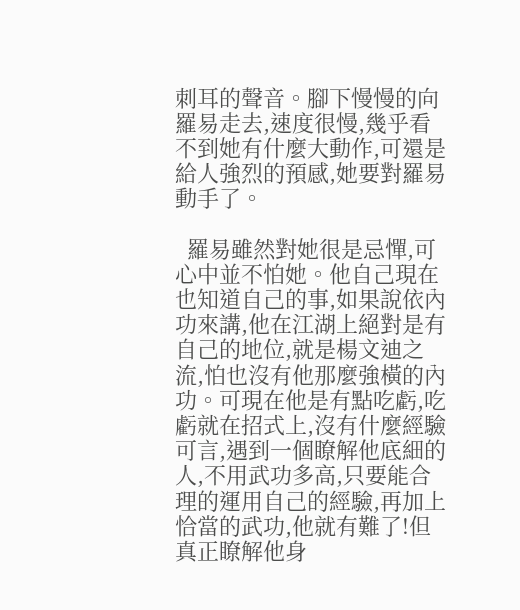刺耳的聲音。腳下慢慢的向羅易走去,速度很慢,幾乎看不到她有什麼大動作,可還是給人強烈的預感,她要對羅易動手了。

  羅易雖然對她很是忌憚,可心中並不怕她。他自己現在也知道自己的事,如果說依內功來講,他在江湖上絕對是有自己的地位,就是楊文迪之流,怕也沒有他那麼強橫的內功。可現在他是有點吃虧,吃虧就在招式上,沒有什麼經驗可言,遇到一個瞭解他底細的人,不用武功多高,只要能合理的運用自己的經驗,再加上恰當的武功,他就有難了!但真正瞭解他身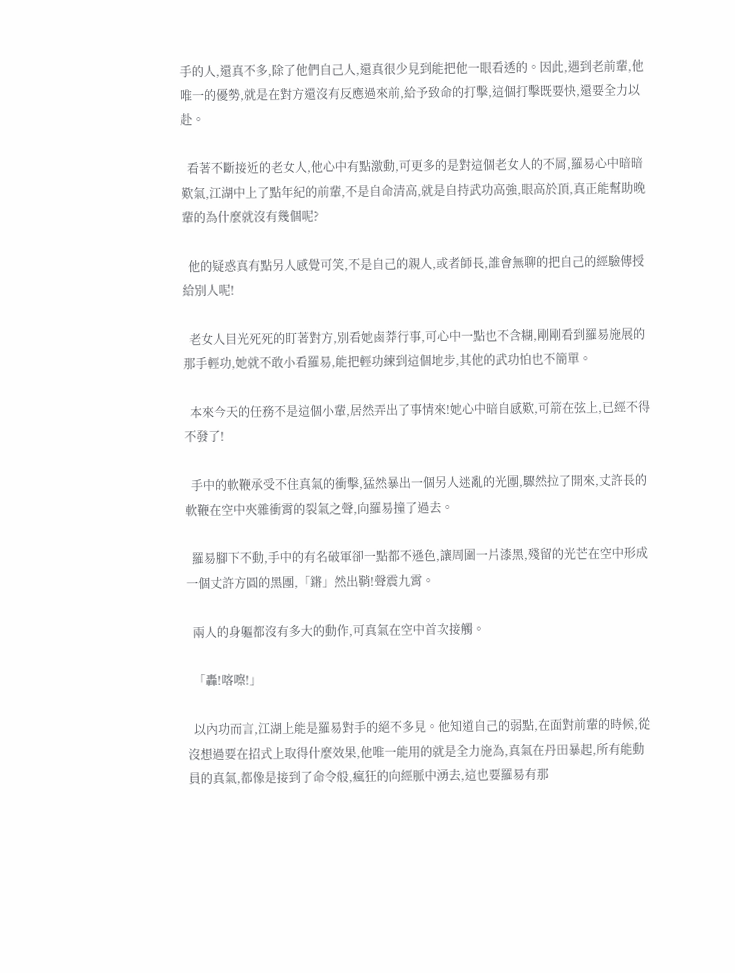手的人,還真不多,除了他們自己人,還真很少見到能把他一眼看透的。因此,遇到老前輩,他唯一的優勢,就是在對方還沒有反應過來前,給予致命的打擊,這個打擊既要快,還要全力以赴。

  看著不斷接近的老女人,他心中有點激動,可更多的是對這個老女人的不屑,羅易心中暗暗歎氣,江湖中上了點年紀的前輩,不是自命清高,就是自持武功高強,眼高於頂,真正能幫助晚輩的為什麼就沒有幾個呢?

  他的疑惑真有點另人感覺可笑,不是自己的親人,或者師長,誰會無聊的把自己的經驗傳授給別人呢!

  老女人目光死死的盯著對方,別看她鹵莽行事,可心中一點也不含糊,剛剛看到羅易施展的那手輕功,她就不敢小看羅易,能把輕功練到這個地步,其他的武功怕也不簡單。

  本來今天的任務不是這個小輩,居然弄出了事情來!她心中暗自感歎,可箭在弦上,已經不得不發了!

  手中的軟鞭承受不住真氣的衝擊,猛然暴出一個另人迷亂的光團,驟然拉了開來,丈許長的軟鞭在空中夾雜衝霄的裂氣之聲,向羅易撞了過去。

  羅易腳下不動,手中的有名破軍卻一點都不遜色,讓周圍一片漆黑,殘留的光芒在空中形成一個丈許方圓的黑團,「鏘」然出鞘!聲震九霄。

  兩人的身軀都沒有多大的動作,可真氣在空中首次接觸。

  「轟!喀嚓!」

  以內功而言,江湖上能是羅易對手的絕不多見。他知道自己的弱點,在面對前輩的時候,從沒想過要在招式上取得什麼效果,他唯一能用的就是全力施為,真氣在丹田暴起,所有能動員的真氣,都像是接到了命令般,瘋狂的向經脈中湧去,這也要羅易有那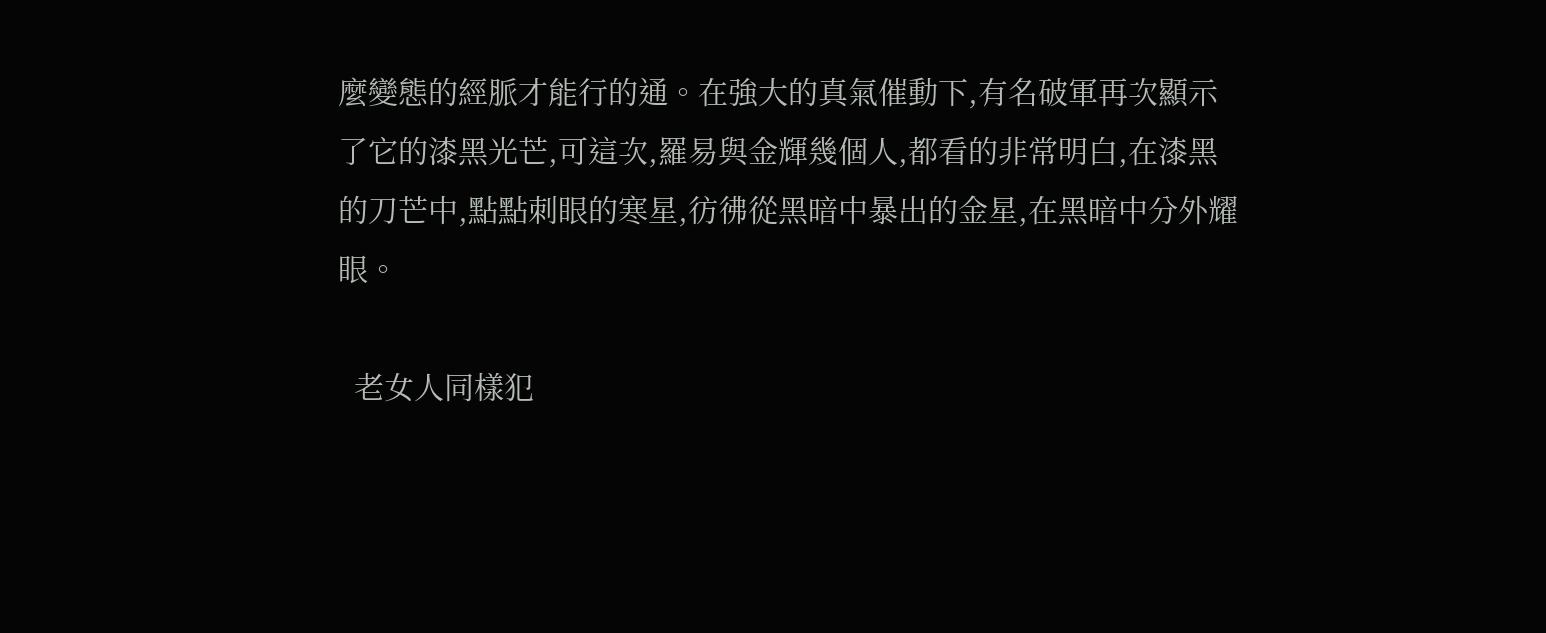麼變態的經脈才能行的通。在強大的真氣催動下,有名破軍再次顯示了它的漆黑光芒,可這次,羅易與金輝幾個人,都看的非常明白,在漆黑的刀芒中,點點刺眼的寒星,彷彿從黑暗中暴出的金星,在黑暗中分外耀眼。

  老女人同樣犯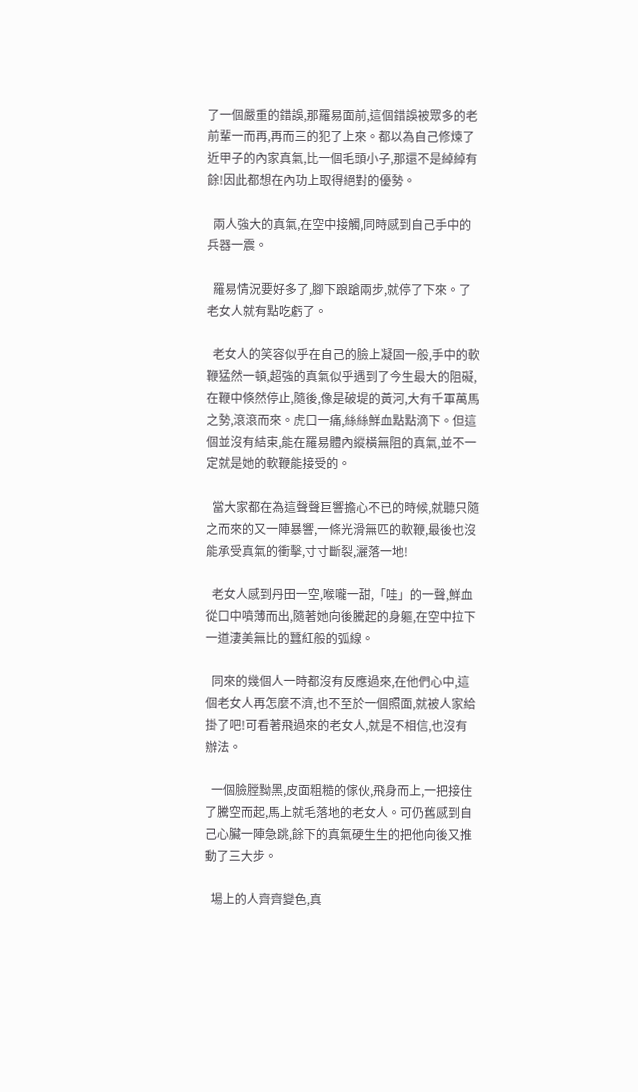了一個嚴重的錯誤,那羅易面前,這個錯誤被眾多的老前輩一而再,再而三的犯了上來。都以為自己修煉了近甲子的內家真氣,比一個毛頭小子,那還不是綽綽有餘!因此都想在內功上取得絕對的優勢。

  兩人強大的真氣,在空中接觸,同時感到自己手中的兵器一震。

  羅易情況要好多了,腳下踉蹌兩步,就停了下來。了老女人就有點吃虧了。

  老女人的笑容似乎在自己的臉上凝固一般,手中的軟鞭猛然一頓,超強的真氣似乎遇到了今生最大的阻礙,在鞭中倏然停止,隨後,像是破堤的黃河,大有千軍萬馬之勢,滾滾而來。虎口一痛,絲絲鮮血點點滴下。但這個並沒有結束,能在羅易體內縱橫無阻的真氣,並不一定就是她的軟鞭能接受的。

  當大家都在為這聲聲巨響擔心不已的時候,就聽只隨之而來的又一陣暴響,一條光滑無匹的軟鞭,最後也沒能承受真氣的衝擊,寸寸斷裂,灑落一地!

  老女人感到丹田一空,喉嚨一甜,「哇」的一聲,鮮血從口中噴薄而出,隨著她向後騰起的身軀,在空中拉下一道淒美無比的蠶紅般的弧線。

  同來的幾個人一時都沒有反應過來,在他們心中,這個老女人再怎麼不濟,也不至於一個照面,就被人家給掛了吧!可看著飛過來的老女人,就是不相信,也沒有辦法。

  一個臉膛黝黑,皮面粗糙的傢伙,飛身而上,一把接住了騰空而起,馬上就毛落地的老女人。可仍舊感到自己心臟一陣急跳,餘下的真氣硬生生的把他向後又推動了三大步。

  場上的人齊齊變色,真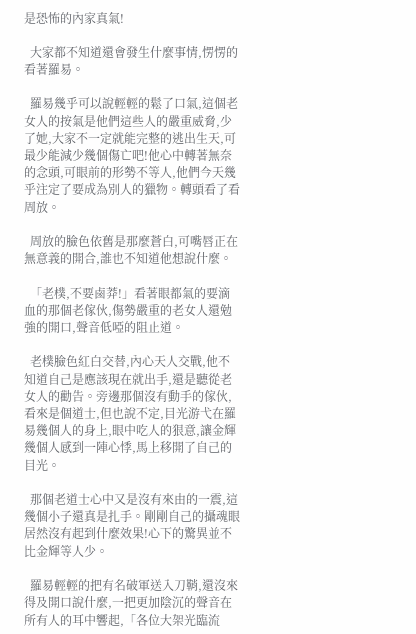是恐怖的內家真氣!

  大家都不知道還會發生什麼事情,愣愣的看著羅易。

  羅易幾乎可以說輕輕的鬆了口氣,這個老女人的按氣是他們這些人的嚴重威脅,少了她,大家不一定就能完整的逃出生天,可最少能減少幾個傷亡吧!他心中轉著無奈的念頭,可眼前的形勢不等人,他們今天幾乎注定了要成為別人的獵物。轉頭看了看周放。

  周放的臉色依舊是那麼蒼白,可嘴唇正在無意義的開合,誰也不知道他想說什麼。

  「老樸,不要鹵莽!」看著眼都氣的要滴血的那個老傢伙,傷勢嚴重的老女人還勉強的開口,聲音低啞的阻止道。

  老樸臉色紅白交替,內心天人交戰,他不知道自己是應該現在就出手,還是聽從老女人的勸告。旁邊那個沒有動手的傢伙,看來是個道士,但也說不定,目光游弋在羅易幾個人的身上,眼中吃人的狠意,讓金輝幾個人感到一陣心悸,馬上移開了自己的目光。

  那個老道士心中又是沒有來由的一震,這幾個小子還真是扎手。剛剛自己的攝魂眼居然沒有起到什麼效果!心下的驚異並不比金輝等人少。

  羅易輕輕的把有名破軍送入刀鞘,還沒來得及開口說什麼,一把更加陰沉的聲音在所有人的耳中響起,「各位大架光臨流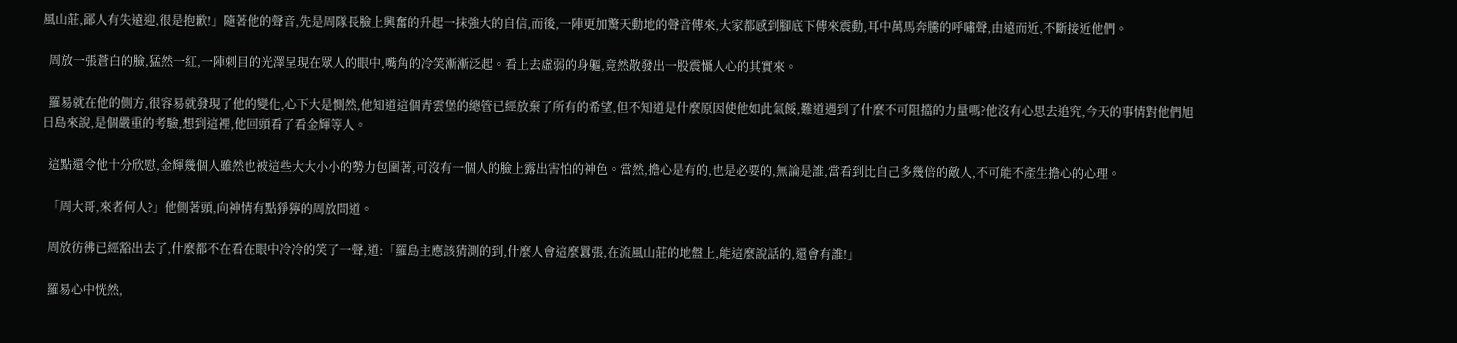風山莊,鄙人有失遠迎,很是抱歉!」隨著他的聲音,先是周隊長臉上興奮的升起一抹強大的自信,而後,一陣更加驚天動地的聲音傳來,大家都感到腳底下傳來震動,耳中萬馬奔騰的呼嘯聲,由遠而近,不斷接近他們。

  周放一張蒼白的臉,猛然一紅,一陣刺目的光澤呈現在眾人的眼中,嘴角的冷笑漸漸泛起。看上去虛弱的身軀,竟然散發出一股震懾人心的其實來。

  羅易就在他的側方,很容易就發現了他的變化,心下大是惻然,他知道這個青雲堡的總管已經放棄了所有的希望,但不知道是什麼原因使他如此氣餒,難道遇到了什麼不可阻擋的力量嗎?他沒有心思去追究,今天的事情對他們旭日島來說,是個嚴重的考驗,想到這裡,他回頭看了看金輝等人。

  這點還令他十分欣慰,金輝幾個人雖然也被這些大大小小的勢力包圍著,可沒有一個人的臉上露出害怕的神色。當然,擔心是有的,也是必要的,無論是誰,當看到比自己多幾倍的敵人,不可能不產生擔心的心理。

  「周大哥,來者何人?」他側著頭,向神情有點猙獰的周放問道。

  周放彷彿已經豁出去了,什麼都不在看在眼中冷冷的笑了一聲,道:「羅島主應該猜測的到,什麼人會這麼囂張,在流風山莊的地盤上,能這麼說話的,還會有誰!」

  羅易心中恍然,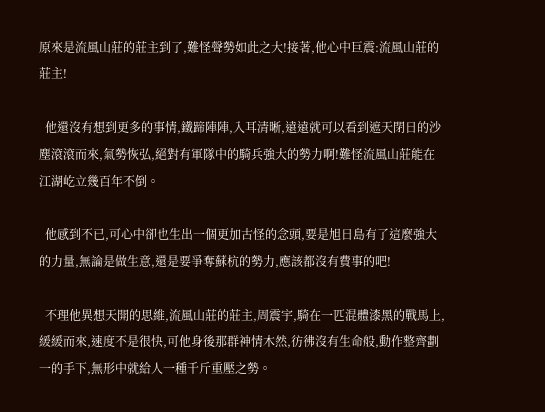原來是流風山莊的莊主到了,難怪聲勢如此之大!接著,他心中巨震:流風山莊的莊主!

  他還沒有想到更多的事情,鐵蹄陣陣,入耳清晰,遠遠就可以看到遮天閉日的沙塵滾滾而來,氣勢恢弘,絕對有軍隊中的騎兵強大的勢力啊!難怪流風山莊能在江湖屹立幾百年不倒。

  他感到不已,可心中卻也生出一個更加古怪的念頭,要是旭日島有了這麼強大的力量,無論是做生意,還是要爭奪蘇杭的勢力,應該都沒有費事的吧!

  不理他異想天開的思維,流風山莊的莊主,周震宇,騎在一匹混體漆黑的戰馬上,緩緩而來,速度不是很快,可他身後那群神情木然,彷彿沒有生命般,動作整齊劃一的手下,無形中就給人一種千斤重壓之勢。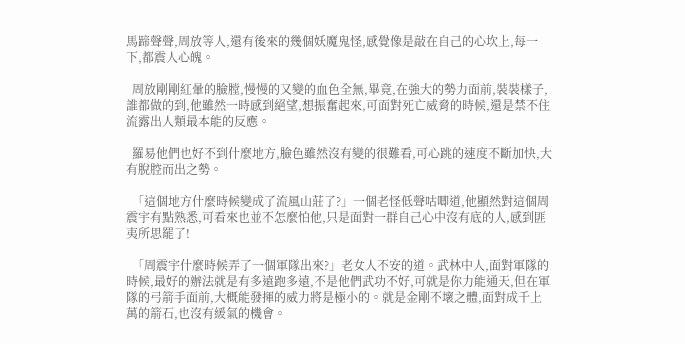馬蹄聲聲,周放等人,還有後來的幾個妖魔鬼怪,感覺像是敲在自己的心坎上,每一下,都震人心魄。

  周放剛剛紅暈的臉膛,慢慢的又變的血色全無,畢竟,在強大的勢力面前,裝裝樣子,誰都做的到,他雖然一時感到絕望,想振奮起來,可面對死亡威脅的時候,還是禁不住流露出人類最本能的反應。

  羅易他們也好不到什麼地方,臉色雖然沒有變的很難看,可心跳的速度不斷加快,大有脫腔而出之勢。

  「這個地方什麼時候變成了流風山莊了?」一個老怪低聲咕唧道,他顯然對這個周震宇有點熟悉,可看來也並不怎麼怕他,只是面對一群自己心中沒有底的人,感到匪夷所思罷了!

  「周震宇什麼時候弄了一個軍隊出來?」老女人不安的道。武林中人,面對軍隊的時候,最好的辦法就是有多遠跑多遠,不是他們武功不好,可就是你力能通天,但在軍隊的弓箭手面前,大概能發揮的威力將是極小的。就是金剛不壞之體,面對成千上萬的箭石,也沒有緩氣的機會。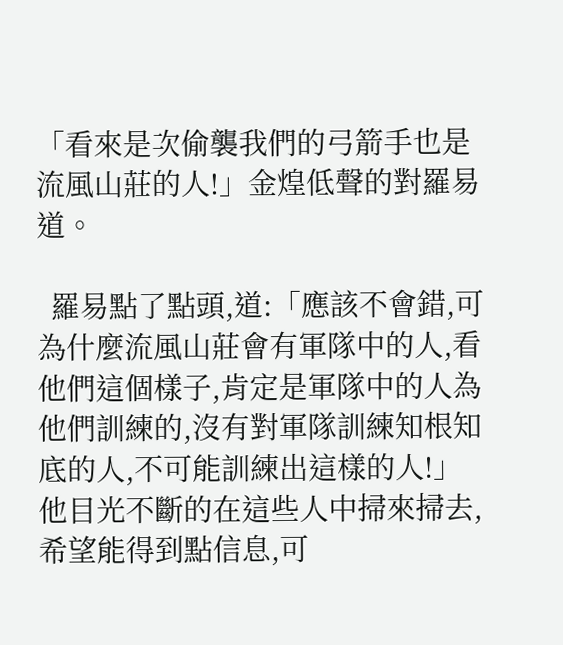「看來是次偷襲我們的弓箭手也是流風山莊的人!」金煌低聲的對羅易道。

  羅易點了點頭,道:「應該不會錯,可為什麼流風山莊會有軍隊中的人,看他們這個樣子,肯定是軍隊中的人為他們訓練的,沒有對軍隊訓練知根知底的人,不可能訓練出這樣的人!」他目光不斷的在這些人中掃來掃去,希望能得到點信息,可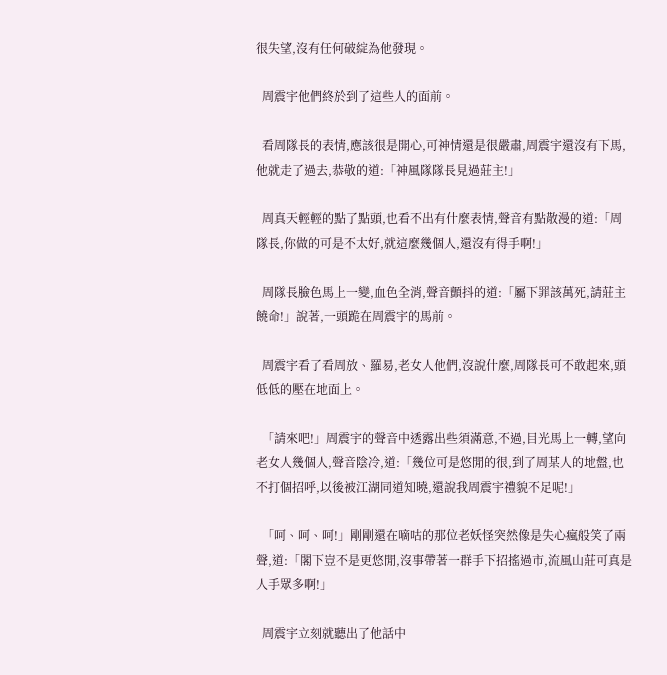很失望,沒有任何破綻為他發現。

  周震宇他們終於到了這些人的面前。

  看周隊長的表情,應該很是開心,可神情還是很嚴肅,周震宇還沒有下馬,他就走了過去,恭敬的道:「神風隊隊長見過莊主!」

  周真天輕輕的點了點頭,也看不出有什麼表情,聲音有點散漫的道:「周隊長,你做的可是不太好,就這麼幾個人,還沒有得手啊!」

  周隊長臉色馬上一變,血色全消,聲音顫抖的道:「屬下罪該萬死,請莊主饒命!」說著,一頭跪在周震宇的馬前。

  周震宇看了看周放、羅易,老女人他們,沒說什麼,周隊長可不敢起來,頭低低的壓在地面上。

  「請來吧!」周震宇的聲音中透露出些須滿意,不過,目光馬上一轉,望向老女人幾個人,聲音陰冷,道:「幾位可是悠閒的很,到了周某人的地盤,也不打個招呼,以後被江湖同道知曉,還說我周震宇禮貌不足呢!」

  「呵、呵、呵!」剛剛還在嘀咕的那位老妖怪突然像是失心瘋般笑了兩聲,道:「閣下豈不是更悠閒,沒事帶著一群手下招搖過市,流風山莊可真是人手眾多啊!」

  周震宇立刻就聽出了他話中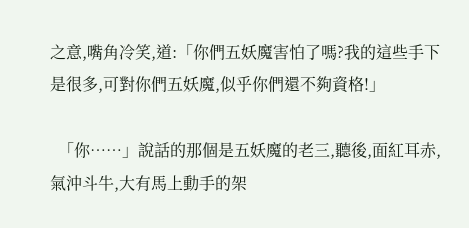之意,嘴角冷笑,道:「你們五妖魔害怕了嗎?我的這些手下是很多,可對你們五妖魔,似乎你們還不夠資格!」

  「你……」說話的那個是五妖魔的老三,聽後,面紅耳赤,氣沖斗牛,大有馬上動手的架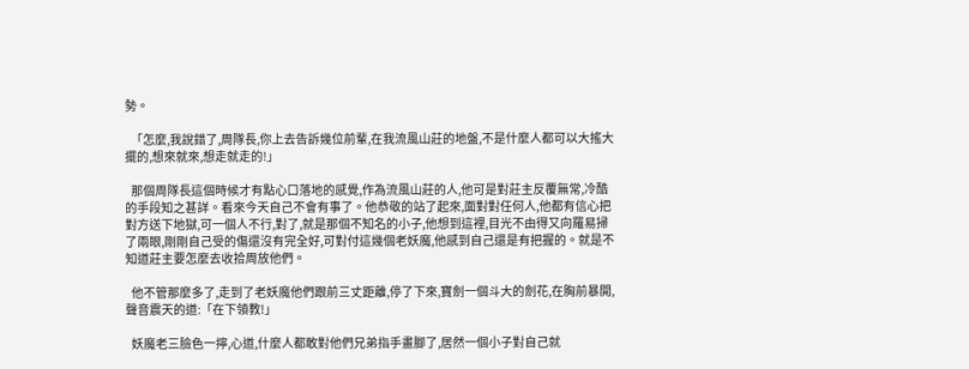勢。

  「怎麼,我說錯了,周隊長,你上去告訴幾位前輩,在我流風山莊的地盤,不是什麼人都可以大搖大擺的,想來就來,想走就走的!」

  那個周隊長這個時候才有點心口落地的感覺,作為流風山莊的人,他可是對莊主反覆無常,冷酷的手段知之甚詳。看來今天自己不會有事了。他恭敬的站了起來,面對對任何人,他都有信心把對方送下地獄,可一個人不行,對了,就是那個不知名的小子,他想到這裡,目光不由得又向羅易掃了兩眼,剛剛自己受的傷還沒有完全好,可對付這幾個老妖魔,他感到自己還是有把握的。就是不知道莊主要怎麼去收拾周放他們。

  他不管那麼多了,走到了老妖魔他們跟前三丈距離,停了下來,寶劍一個斗大的劍花,在胸前暴開,聲音震天的道:「在下領教!」

  妖魔老三臉色一擰,心道,什麼人都敢對他們兄弟指手畫腳了,居然一個小子對自己就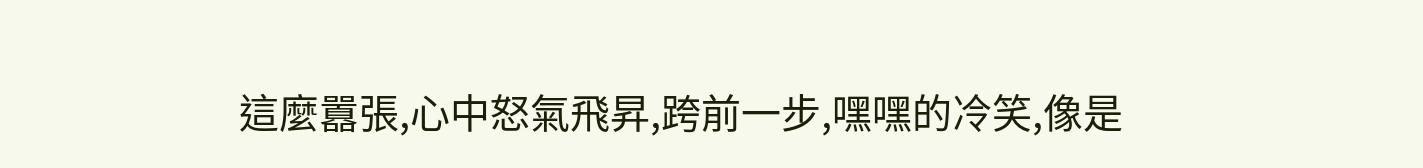這麼囂張,心中怒氣飛昇,跨前一步,嘿嘿的冷笑,像是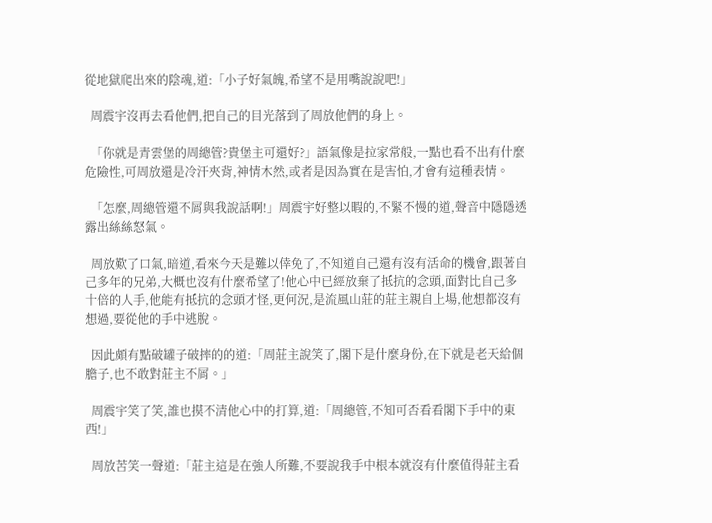從地獄爬出來的陰魂,道:「小子好氣魄,希望不是用嘴說說吧!」

  周震宇沒再去看他們,把自己的目光落到了周放他們的身上。

  「你就是青雲堡的周總管?貴堡主可還好?」語氣像是拉家常般,一點也看不出有什麼危險性,可周放還是冷汗夾背,神情木然,或者是因為實在是害怕,才會有這種表情。

  「怎麼,周總管還不屑與我說話啊!」周震宇好整以暇的,不緊不慢的道,聲音中隱隱透露出絲絲怒氣。

  周放歎了口氣,暗道,看來今天是難以倖免了,不知道自己還有沒有活命的機會,跟著自己多年的兄弟,大概也沒有什麼希望了!他心中已經放棄了抵抗的念頭,面對比自己多十倍的人手,他能有抵抗的念頭才怪,更何況,是流風山莊的莊主親自上場,他想都沒有想過,要從他的手中逃脫。

  因此頗有點破罐子破摔的的道:「周莊主說笑了,閣下是什麼身份,在下就是老天給個膽子,也不敢對莊主不屑。」

  周震宇笑了笑,誰也摸不清他心中的打算,道:「周總管,不知可否看看閣下手中的東西!」

  周放苦笑一聲道:「莊主這是在強人所難,不要說我手中根本就沒有什麼值得莊主看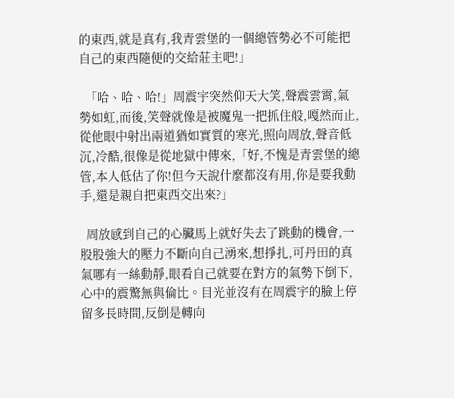的東西,就是真有,我青雲堡的一個總管勢必不可能把自己的東西隨便的交給莊主吧!」

  「哈、哈、哈!」周震宇突然仰天大笑,聲震雲霄,氣勢如虹,而後,笑聲就像是被魔鬼一把抓住般,嘎然而止,從他眼中射出兩道猶如實質的寒光,照向周放,聲音低沉,冷酷,很像是從地獄中傳來,「好,不愧是青雲堡的總管,本人低估了你!但今天說什麼都沒有用,你是要我動手,還是親自把東西交出來?」

  周放感到自己的心臟馬上就好失去了跳動的機會,一股股強大的壓力不斷向自己湧來,想掙扎,可丹田的真氣哪有一絲動靜,眼看自己就要在對方的氣勢下倒下,心中的震驚無與倫比。目光並沒有在周震宇的臉上停留多長時間,反倒是轉向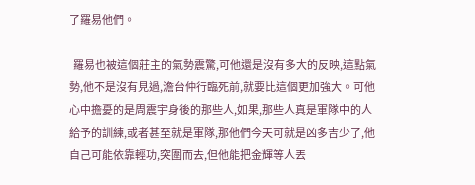了羅易他們。

  羅易也被這個莊主的氣勢震驚,可他還是沒有多大的反映,這點氣勢,他不是沒有見過,澹台仲行臨死前,就要比這個更加強大。可他心中擔憂的是周震宇身後的那些人,如果,那些人真是軍隊中的人給予的訓練,或者甚至就是軍隊,那他們今天可就是凶多吉少了,他自己可能依靠輕功,突圍而去,但他能把金輝等人丟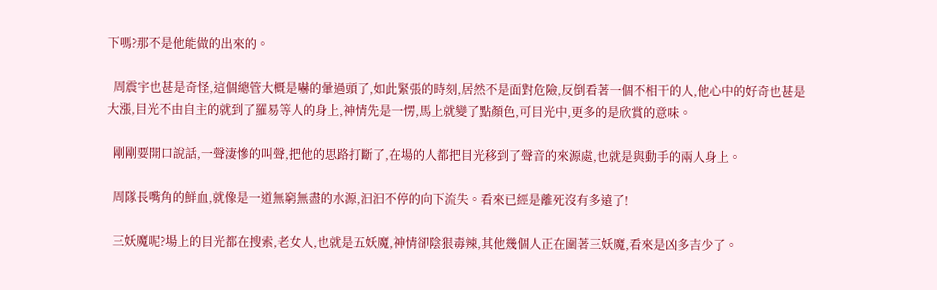下嗎?那不是他能做的出來的。

  周震宇也甚是奇怪,這個總管大概是嚇的暈過頭了,如此緊張的時刻,居然不是面對危險,反倒看著一個不相干的人,他心中的好奇也甚是大漲,目光不由自主的就到了羅易等人的身上,神情先是一愣,馬上就變了點顏色,可目光中,更多的是欣賞的意味。

  剛剛要開口說話,一聲淒慘的叫聲,把他的思路打斷了,在場的人都把目光移到了聲音的來源處,也就是與動手的兩人身上。

  周隊長嘴角的鮮血,就像是一道無窮無盡的水源,汩汩不停的向下流失。看來已經是離死沒有多遠了!

  三妖魔呢?場上的目光都在搜索,老女人,也就是五妖魔,神情卻陰狠毒辣,其他幾個人正在圍著三妖魔,看來是凶多吉少了。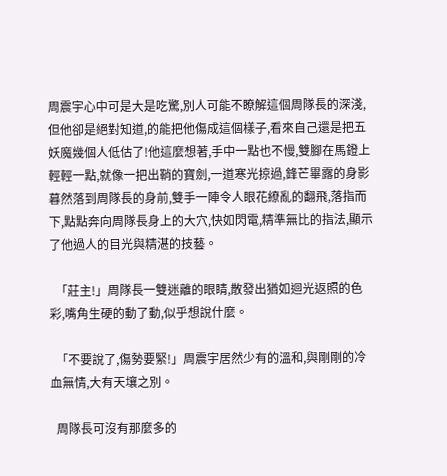周震宇心中可是大是吃驚,別人可能不瞭解這個周隊長的深淺,但他卻是絕對知道,的能把他傷成這個樣子,看來自己還是把五妖魔幾個人低估了!他這麼想著,手中一點也不慢,雙腳在馬鐙上輕輕一點,就像一把出鞘的寶劍,一道寒光掠過,鋒芒畢露的身影暮然落到周隊長的身前,雙手一陣令人眼花繚亂的翻飛,落指而下,點點奔向周隊長身上的大穴,快如閃電,精準無比的指法,顯示了他過人的目光與精湛的技藝。

  「莊主!」周隊長一雙迷離的眼睛,散發出猶如迴光返照的色彩,嘴角生硬的動了動,似乎想說什麼。

  「不要說了,傷勢要緊!」周震宇居然少有的溫和,與剛剛的冷血無情,大有天壤之別。

  周隊長可沒有那麼多的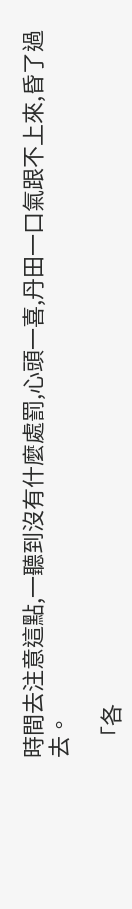時間去注意這點,一聽到沒有什麼處罰,心頭一喜,丹田一口氣跟不上來,昏了過去。

  「各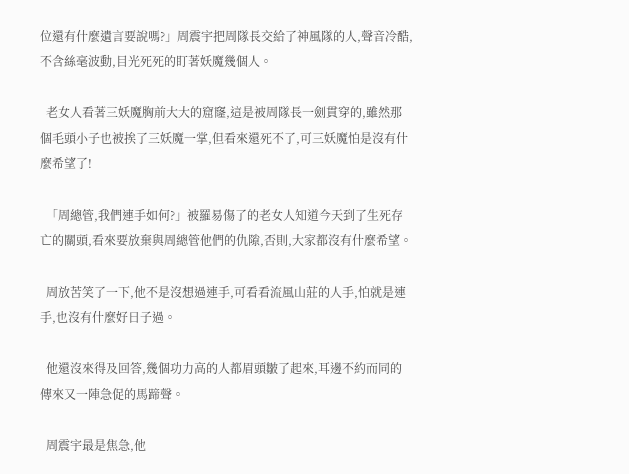位還有什麼遺言要說嗎?」周震宇把周隊長交給了神風隊的人,聲音冷酷,不含絲毫波動,目光死死的盯著妖魔幾個人。

  老女人看著三妖魔胸前大大的窟窿,這是被周隊長一劍貫穿的,雖然那個毛頭小子也被挨了三妖魔一掌,但看來還死不了,可三妖魔怕是沒有什麼希望了!

  「周總管,我們連手如何?」被羅易傷了的老女人知道今天到了生死存亡的關頭,看來要放棄與周總管他們的仇隙,否則,大家都沒有什麼希望。

  周放苦笑了一下,他不是沒想過連手,可看看流風山莊的人手,怕就是連手,也沒有什麼好日子過。

  他還沒來得及回答,幾個功力高的人都眉頭皺了起來,耳邊不約而同的傳來又一陣急促的馬蹄聲。

  周震宇最是焦急,他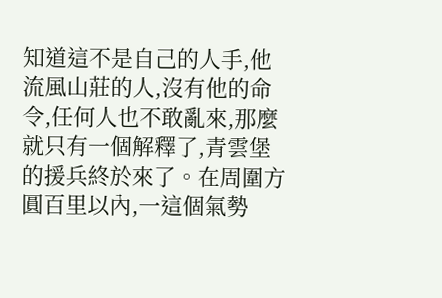知道這不是自己的人手,他流風山莊的人,沒有他的命令,任何人也不敢亂來,那麼就只有一個解釋了,青雲堡的援兵終於來了。在周圍方圓百里以內,一這個氣勢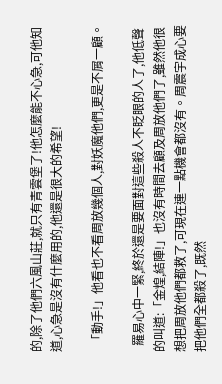的,除了他們六風山莊,就只有青雲堡了!他怎麼能不心急,可他知道,心急是沒有什麼用的,他還是很大的希望!

  「動手!」他看也不看周放幾個人,對妖魔他們,更是不屑一顧。

  羅易心中一緊,終於還是要面對這些殺人不眨眼的人了,他低聲的叫道:「金煌,結陣!」也沒有時間去顧及周放他們了,雖然他很想把周放他們都救了,可現在連一點機會都沒有。周震宇成心要把他們全都殺了,既然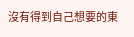沒有得到自己想要的東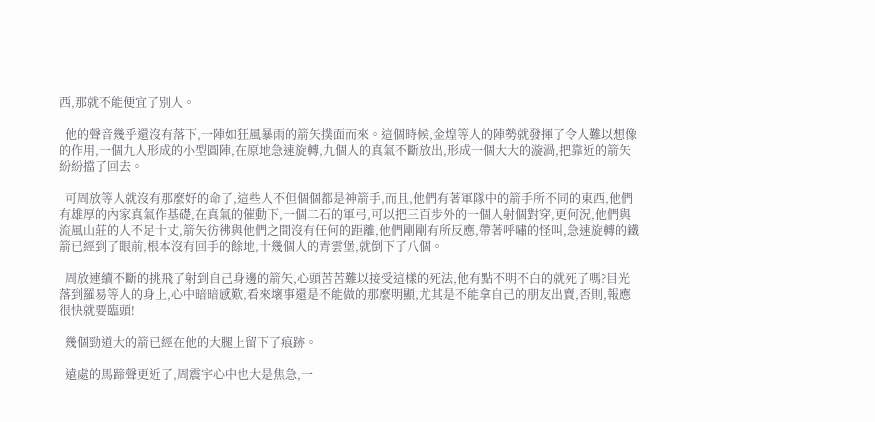西,那就不能便宜了別人。

  他的聲音幾乎還沒有落下,一陣如狂風暴雨的箭矢撲面而來。這個時候,金煌等人的陣勢就發揮了令人難以想像的作用,一個九人形成的小型圓陣,在原地急速旋轉,九個人的真氣不斷放出,形成一個大大的漩渦,把靠近的箭矢紛紛擋了回去。

  可周放等人就沒有那麼好的命了,這些人不但個個都是神箭手,而且,他們有著軍隊中的箭手所不同的東西,他們有雄厚的內家真氣作基礎,在真氣的催動下,一個二石的軍弓,可以把三百步外的一個人射個對穿,更何況,他們與流風山莊的人不足十丈,箭矢彷彿與他們之間沒有任何的距離,他們剛剛有所反應,帶著呼嘯的怪叫,急速旋轉的鐵箭已經到了眼前,根本沒有回手的餘地,十幾個人的青雲堡,就倒下了八個。

  周放連續不斷的挑飛了射到自己身邊的箭矢,心頭苦苦難以接受這樣的死法,他有點不明不白的就死了嗎?目光落到羅易等人的身上,心中暗暗感歎,看來壞事還是不能做的那麼明顯,尤其是不能拿自己的朋友出賣,否則,報應很快就要臨頭!

  幾個勁道大的箭已經在他的大腿上留下了痕跡。

  遠處的馬蹄聲更近了,周震宇心中也大是焦急,一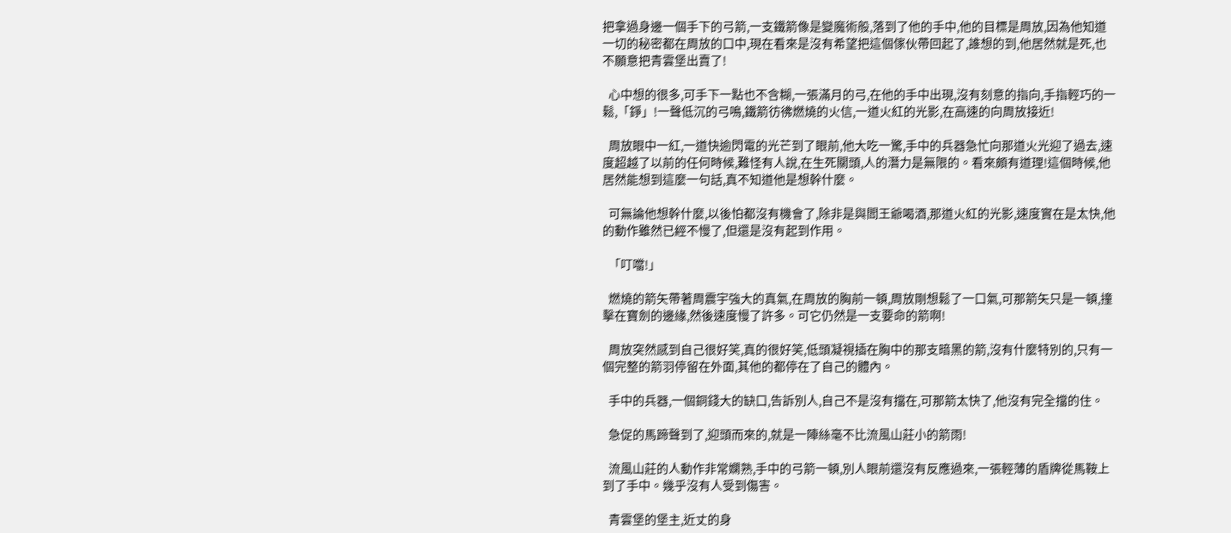把拿過身邊一個手下的弓箭,一支鐵箭像是變魔術般,落到了他的手中,他的目標是周放,因為他知道一切的秘密都在周放的口中,現在看來是沒有希望把這個傢伙帶回起了,誰想的到,他居然就是死,也不願意把青雲堡出賣了!

  心中想的很多,可手下一點也不含糊,一張滿月的弓,在他的手中出現,沒有刻意的指向,手指輕巧的一鬆,「錚」!一聲低沉的弓鳴,鐵箭彷彿燃燒的火信,一道火紅的光影,在高速的向周放接近!

  周放眼中一紅,一道快逾閃電的光芒到了眼前,他大吃一驚,手中的兵器急忙向那道火光迎了過去,速度超越了以前的任何時候,難怪有人說,在生死關頭,人的潛力是無限的。看來頗有道理!這個時候,他居然能想到這麼一句話,真不知道他是想幹什麼。

  可無論他想幹什麼,以後怕都沒有機會了,除非是與閻王爺喝酒,那道火紅的光影,速度實在是太快,他的動作雖然已經不慢了,但還是沒有起到作用。

  「叮噹!」

  燃燒的箭矢帶著周震宇強大的真氣,在周放的胸前一頓,周放剛想鬆了一口氣,可那箭矢只是一頓,撞擊在寶劍的邊緣,然後速度慢了許多。可它仍然是一支要命的箭啊!

  周放突然感到自己很好笑,真的很好笑,低頭凝視插在胸中的那支暗黑的箭,沒有什麼特別的,只有一個完整的箭羽停留在外面,其他的都停在了自己的體內。

  手中的兵器,一個銅錢大的缺口,告訴別人,自己不是沒有擋在,可那箭太快了,他沒有完全擋的住。

  急促的馬蹄聲到了,迎頭而來的,就是一陣絲毫不比流風山莊小的箭雨!

  流風山莊的人動作非常嫻熟,手中的弓箭一頓,別人眼前還沒有反應過來,一張輕薄的盾牌從馬鞍上到了手中。幾乎沒有人受到傷害。

  青雲堡的堡主,近丈的身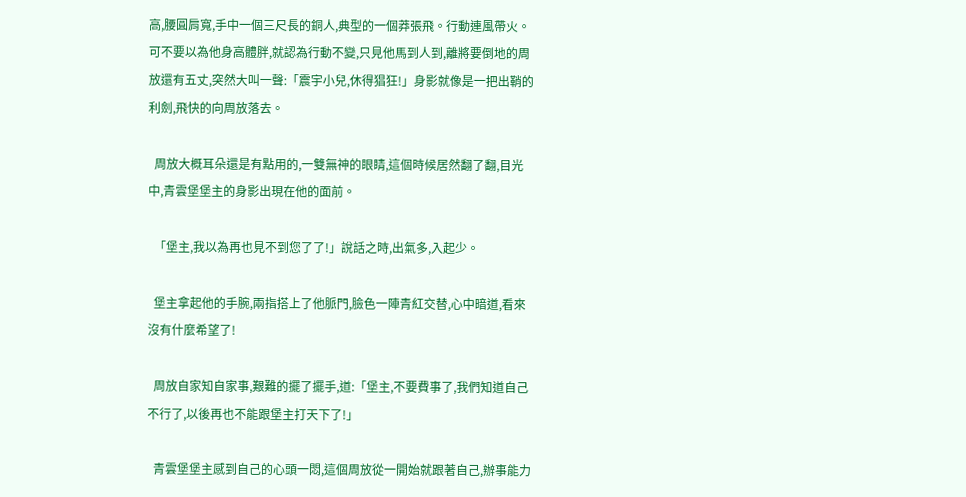高,腰圓肩寬,手中一個三尺長的銅人,典型的一個莽張飛。行動連風帶火。可不要以為他身高體胖,就認為行動不變,只見他馬到人到,離將要倒地的周放還有五丈,突然大叫一聲:「震宇小兒,休得猖狂!」身影就像是一把出鞘的利劍,飛快的向周放落去。

  周放大概耳朵還是有點用的,一雙無神的眼睛,這個時候居然翻了翻,目光中,青雲堡堡主的身影出現在他的面前。

  「堡主,我以為再也見不到您了了!」說話之時,出氣多,入起少。

  堡主拿起他的手腕,兩指搭上了他脈門,臉色一陣青紅交替,心中暗道,看來沒有什麼希望了!

  周放自家知自家事,艱難的擺了擺手,道:「堡主,不要費事了,我們知道自己不行了,以後再也不能跟堡主打天下了!」

  青雲堡堡主感到自己的心頭一悶,這個周放從一開始就跟著自己,辦事能力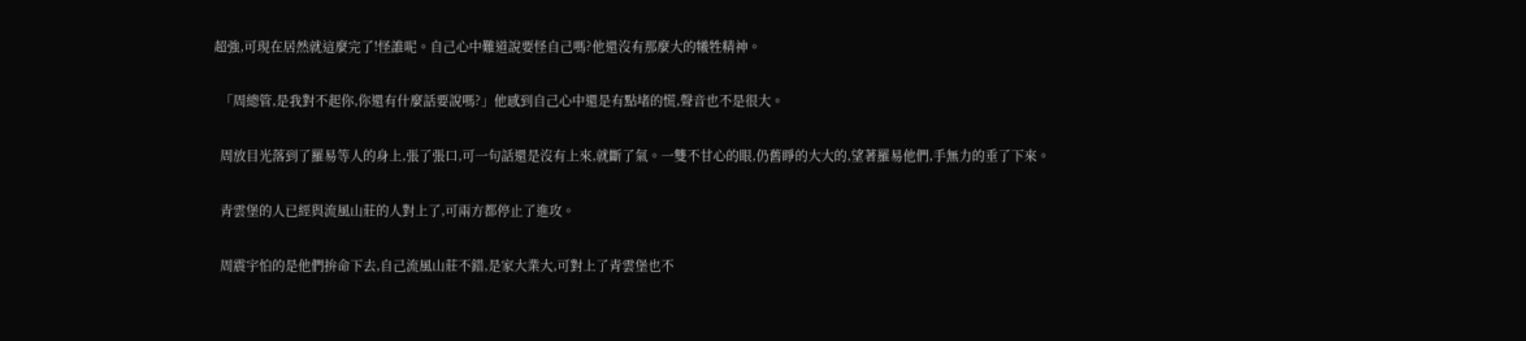超強,可現在居然就這麼完了!怪誰呢。自己心中難道說要怪自己嗎?他還沒有那麼大的犧牲精神。

  「周總管,是我對不起你,你還有什麼話要說嗎?」他感到自己心中還是有點堵的慌,聲音也不是很大。

  周放目光落到了羅易等人的身上,張了張口,可一句話還是沒有上來,就斷了氣。一雙不甘心的眼,仍舊睜的大大的,望著羅易他們,手無力的垂了下來。

  青雲堡的人已經與流風山莊的人對上了,可兩方都停止了進攻。

  周震宇怕的是他們拚命下去,自己流風山莊不錯,是家大業大,可對上了青雲堡也不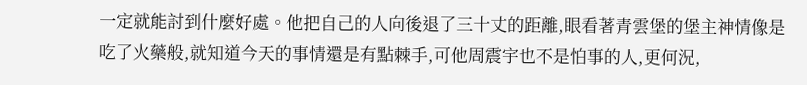一定就能討到什麼好處。他把自己的人向後退了三十丈的距離,眼看著青雲堡的堡主神情像是吃了火藥般,就知道今天的事情還是有點棘手,可他周震宇也不是怕事的人,更何況,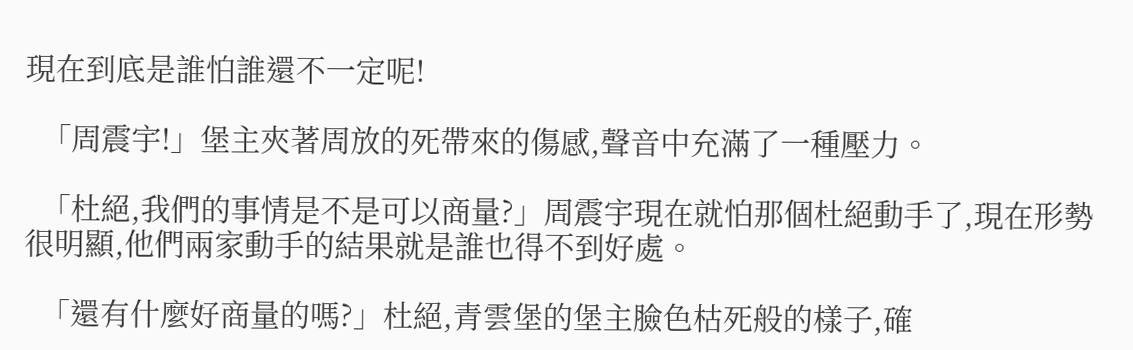現在到底是誰怕誰還不一定呢!

  「周震宇!」堡主夾著周放的死帶來的傷感,聲音中充滿了一種壓力。

  「杜絕,我們的事情是不是可以商量?」周震宇現在就怕那個杜絕動手了,現在形勢很明顯,他們兩家動手的結果就是誰也得不到好處。

  「還有什麼好商量的嗎?」杜絕,青雲堡的堡主臉色枯死般的樣子,確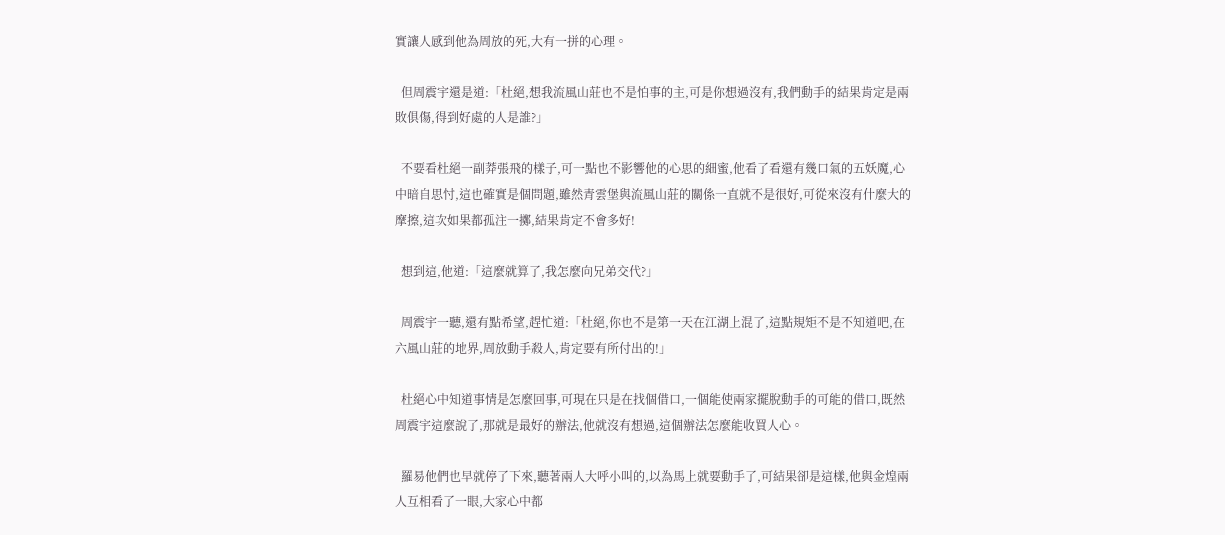實讓人感到他為周放的死,大有一拼的心理。

  但周震宇還是道:「杜絕,想我流風山莊也不是怕事的主,可是你想過沒有,我們動手的結果肯定是兩敗俱傷,得到好處的人是誰?」

  不要看杜絕一副莽張飛的樣子,可一點也不影響他的心思的細蜜,他看了看還有幾口氣的五妖魔,心中暗自思忖,這也確實是個問題,雖然青雲堡與流風山莊的關係一直就不是很好,可從來沒有什麼大的摩擦,這次如果都孤注一擲,結果肯定不會多好!

  想到這,他道:「這麼就算了,我怎麼向兄弟交代?」

  周震宇一聽,還有點希望,趕忙道:「杜絕,你也不是第一天在江湖上混了,這點規矩不是不知道吧,在六風山莊的地界,周放動手殺人,肯定要有所付出的!」

  杜絕心中知道事情是怎麼回事,可現在只是在找個借口,一個能使兩家擺脫動手的可能的借口,既然周震宇這麼說了,那就是最好的辦法,他就沒有想過,這個辦法怎麼能收買人心。

  羅易他們也早就停了下來,聽著兩人大呼小叫的,以為馬上就要動手了,可結果卻是這樣,他與金煌兩人互相看了一眼,大家心中都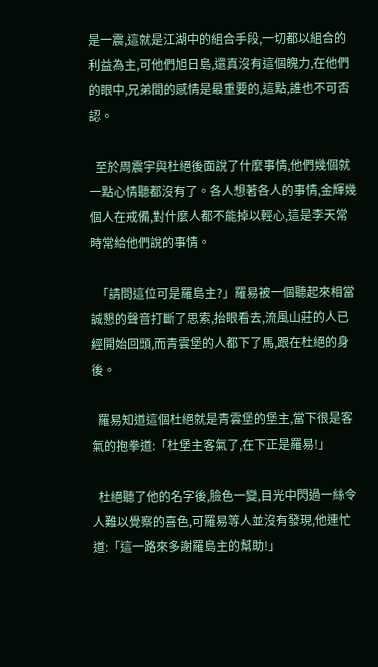是一震,這就是江湖中的組合手段,一切都以組合的利益為主,可他們旭日島,還真沒有這個魄力,在他們的眼中,兄弟間的感情是最重要的,這點,誰也不可否認。

  至於周震宇與杜絕後面說了什麼事情,他們幾個就一點心情聽都沒有了。各人想著各人的事情,金輝幾個人在戒備,對什麼人都不能掉以輕心,這是李天常時常給他們說的事情。

  「請問這位可是羅島主?」羅易被一個聽起來相當誠懇的聲音打斷了思索,抬眼看去,流風山莊的人已經開始回頭,而青雲堡的人都下了馬,跟在杜絕的身後。

  羅易知道這個杜絕就是青雲堡的堡主,當下很是客氣的抱拳道:「杜堡主客氣了,在下正是羅易!」

  杜絕聽了他的名字後,臉色一變,目光中閃過一絲令人難以覺察的喜色,可羅易等人並沒有發現,他連忙道:「這一路來多謝羅島主的幫助!」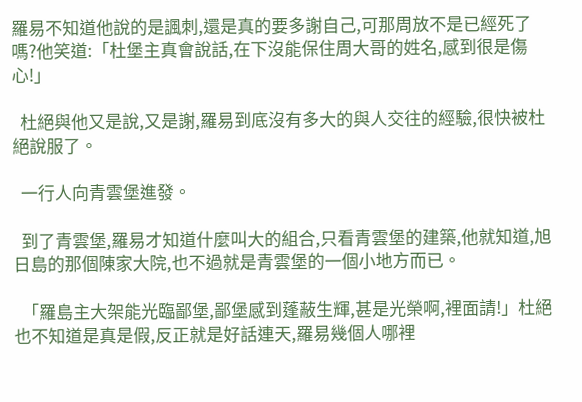羅易不知道他說的是諷刺,還是真的要多謝自己,可那周放不是已經死了嗎?他笑道:「杜堡主真會說話,在下沒能保住周大哥的姓名,感到很是傷心!」

  杜絕與他又是說,又是謝,羅易到底沒有多大的與人交往的經驗,很快被杜絕說服了。

  一行人向青雲堡進發。

  到了青雲堡,羅易才知道什麼叫大的組合,只看青雲堡的建築,他就知道,旭日島的那個陳家大院,也不過就是青雲堡的一個小地方而已。

  「羅島主大架能光臨鄙堡,鄙堡感到蓬蔽生輝,甚是光榮啊,裡面請!」杜絕也不知道是真是假,反正就是好話連天,羅易幾個人哪裡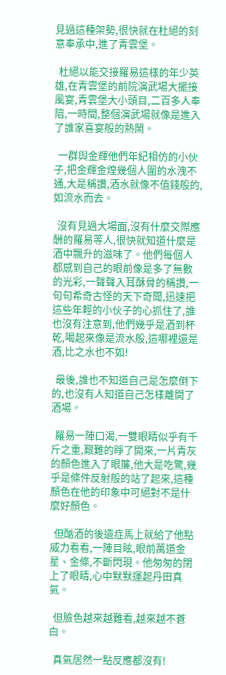見過這種架勢,很快就在杜絕的刻意奉承中,進了青雲堡。

  杜絕以能交接羅易這樣的年少英雄,在青雲堡的前院演武場大擺接風宴,青雲堡大小頭目,二百多人奉陪,一時間,整個演武場就像是進入了誰家喜宴般的熱鬧。

  一群與金輝他們年紀相仿的小伙子,把金輝金煌幾個人圍的水洩不通,大是稱讚,酒水就像不值錢般的,如流水而去。

  沒有見過大場面,沒有什麼交際應酬的羅易等人,很快就知道什麼是酒中飄升的滋味了。他們每個人都感到自己的眼前像是多了無數的光彩,一聲聲入耳酥骨的稱讚,一句句希奇古怪的天下奇聞,迅速把這些年輕的小伙子的心抓住了,誰也沒有注意到,他們幾乎是酒到杯乾,喝起來像是流水般,這哪裡還是酒,比之水也不如!

  最後,誰也不知道自己是怎麼倒下的,也沒有人知道自己怎樣離開了酒場。

  羅易一陣口渴,一雙眼睛似乎有千斤之重,艱難的睜了開來,一片青灰的顏色進入了眼簾,他大是吃驚,幾乎是條件反射般的站了起來,這種顏色在他的印象中可絕對不是什麼好顏色。

  但酗酒的後遺症馬上就給了他點威力看看,一陣目眩,眼前萬道金星、金條,不斷閃現。他匆匆的閉上了眼睛,心中默默運起丹田真氣。

  但臉色越來越難看,越來越不蒼白。

  真氣居然一點反應都沒有!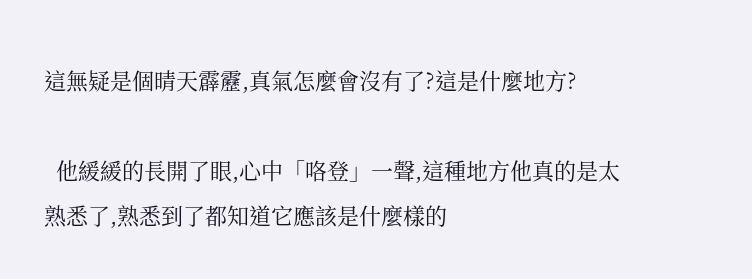這無疑是個晴天霹靂,真氣怎麼會沒有了?這是什麼地方?

  他緩緩的長開了眼,心中「咯登」一聲,這種地方他真的是太熟悉了,熟悉到了都知道它應該是什麼樣的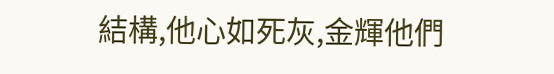結構,他心如死灰,金輝他們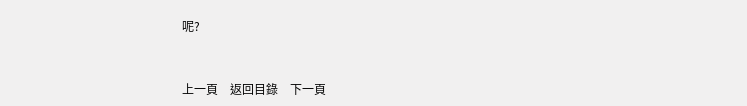呢?


上一頁    返回目錄    下一頁